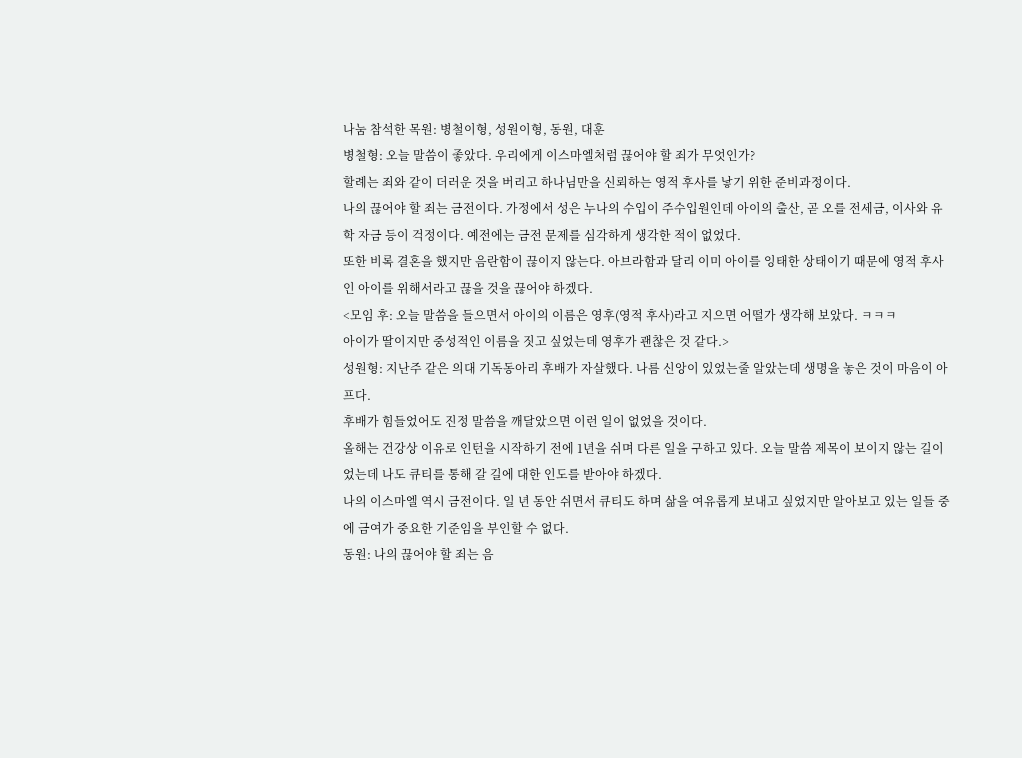나눔 참석한 목원: 병철이형, 성원이형, 동원, 대훈
병철형: 오늘 말씀이 좋았다. 우리에게 이스마엘처럼 끊어야 할 죄가 무엇인가?
할례는 죄와 같이 더러운 것을 버리고 하나님만을 신뢰하는 영적 후사를 낳기 위한 준비과정이다.
나의 끊어야 할 죄는 금전이다. 가정에서 성은 누나의 수입이 주수입원인데 아이의 출산, 곧 오를 전세금, 이사와 유학 자금 등이 걱정이다. 예전에는 금전 문제를 심각하게 생각한 적이 없었다.
또한 비록 결혼을 했지만 음란함이 끊이지 않는다. 아브라함과 달리 이미 아이를 잉태한 상태이기 때문에 영적 후사인 아이를 위해서라고 끊을 것을 끊어야 하겠다.
<모임 후: 오늘 말씀을 들으면서 아이의 이름은 영후(영적 후사)라고 지으면 어떨가 생각해 보았다. ㅋㅋㅋ
아이가 딸이지만 중성적인 이름을 짓고 싶었는데 영후가 괜찮은 것 같다.>
성원형: 지난주 같은 의대 기독동아리 후배가 자살했다. 나름 신앙이 있었는줄 알았는데 생명을 놓은 것이 마음이 아프다.
후배가 힘들었어도 진정 말씀을 깨달았으면 이런 일이 없었을 것이다.
올해는 건강상 이유로 인턴을 시작하기 전에 1년을 쉬며 다른 일을 구하고 있다. 오늘 말씀 제목이 보이지 않는 길이었는데 나도 큐티를 통해 갈 길에 대한 인도를 받아야 하겠다.
나의 이스마엘 역시 금전이다. 일 년 동안 쉬면서 큐티도 하며 삶을 여유롭게 보내고 싶었지만 알아보고 있는 일들 중에 금여가 중요한 기준임을 부인할 수 없다.
동원: 나의 끊어야 할 죄는 음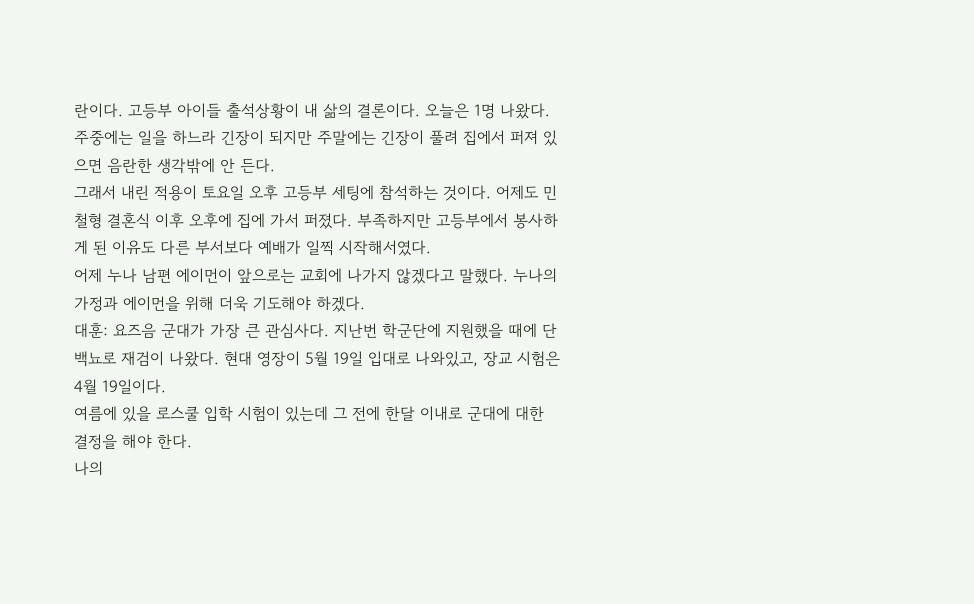란이다. 고등부 아이들 출석상황이 내 삶의 결론이다. 오늘은 1명 나왔다. 주중에는 일을 하느라 긴장이 되지만 주말에는 긴장이 풀려 집에서 퍼져 있으면 음란한 생각밖에 안 든다.
그래서 내린 적용이 토요일 오후 고등부 세팅에 참석하는 것이다. 어제도 민철형 결혼식 이후 오후에 집에 가서 퍼졌다. 부족하지만 고등부에서 봉사하게 된 이유도 다른 부서보다 예배가 일찍 시작해서였다.
어제 누나 남편 에이먼이 앞으로는 교회에 나가지 않겠다고 말했다. 누나의 가정과 에이먼을 위해 더욱 기도해야 하겠다.
대훈: 요즈음 군대가 가장 큰 관심사다. 지난번 학군단에 지원했을 때에 단백뇨로 재검이 나왔다. 현대 영장이 5월 19일 입대로 나와있고, 장교 시험은 4월 19일이다.
여름에 있을 로스쿨 입학 시험이 있는데 그 전에 한달 이내로 군대에 대한 결정을 해야 한다.
나의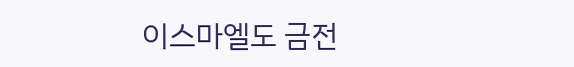이스마엘도 금전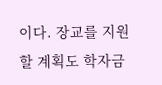이다. 장교를 지원할 계획도 학자금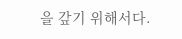을 갚기 위해서다.